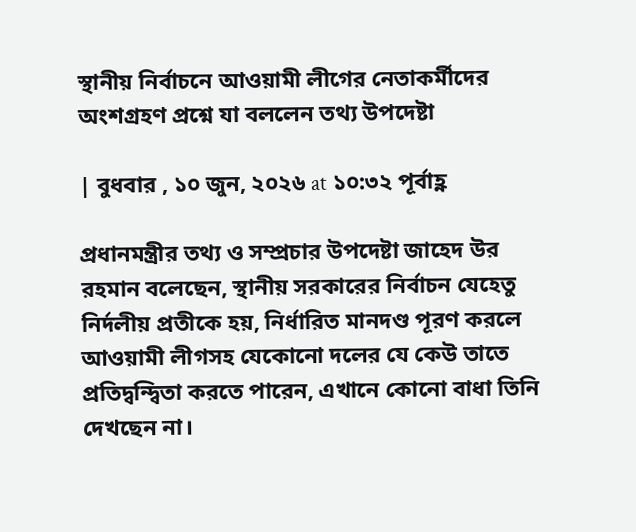স্থানীয় নির্বাচনে আওয়ামী লীগের নেতাকর্মীদের অংশগ্রহণ প্রশ্নে যা বললেন তথ্য উপদেষ্টা

| বুধবার , ১০ জুন, ২০২৬ at ১০:৩২ পূর্বাহ্ণ

প্রধানমন্ত্রীর তথ্য ও সম্প্রচার উপদেষ্টা জাহেদ উর রহমান বলেছেন, স্থানীয় সরকারের নির্বাচন যেহেতু নির্দলীয় প্রতীকে হয়, নির্ধারিত মানদণ্ড পূরণ করলে আওয়ামী লীগসহ যেকোনো দলের যে কেউ তাতে প্রতিদ্বন্দ্বিতা করতে পারেন, এখানে কোনো বাধা তিনি দেখছেন না।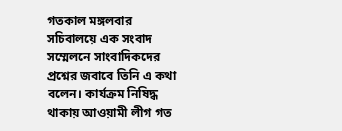গতকাল মঙ্গলবার সচিবালয়ে এক সংবাদ সম্মেলনে সাংবাদিকদের প্রশ্নের জবাবে তিনি এ কথা বলেন। কার্যক্রম নিষিদ্ধ থাকায় আওয়ামী লীগ গত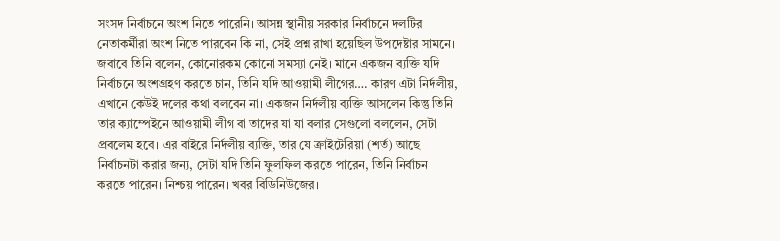সংসদ নির্বাচনে অংশ নিতে পারেনি। আসন্ন স্থানীয় সরকার নির্বাচনে দলটির নেতাকর্মীরা অংশ নিতে পারবেন কি না, সেই প্রশ্ন রাখা হয়েছিল উপদেষ্টার সামনে। জবাবে তিনি বলেন, কোনোরকম কোনো সমস্যা নেই। মানে একজন ব্যক্তি যদি নির্বাচনে অংশগ্রহণ করতে চান, তিনি যদি আওয়ামী লীগের…. কারণ এটা নির্দলীয়, এখানে কেউই দলের কথা বলবেন না। একজন নির্দলীয় ব্যক্তি আসলেন কিন্তু তিনি তার ক্যাম্পেইনে আওয়ামী লীগ বা তাদের যা যা বলার সেগুলো বললেন, সেটা প্রবলেম হবে। এর বাইরে নির্দলীয় ব্যক্তি, তার যে ক্রাইটেরিয়া (শর্ত) আছে নির্বাচনটা করার জন্য, সেটা যদি তিনি ফুলফিল করতে পারেন, তিনি নির্বাচন করতে পারেন। নিশ্চয় পারেন। খবর বিডিনিউজের।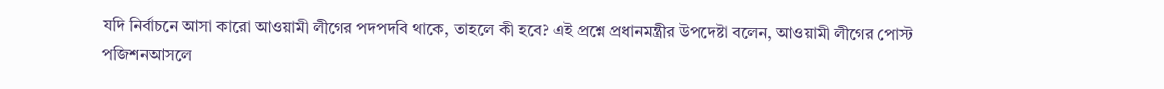যদি নির্বাচনে আসা কারো আওয়ামী লীগের পদপদবি থাকে, তাহলে কী হবে? এই প্রশ্নে প্রধানমন্ত্রীর উপদেষ্টা বলেন, আওয়ামী লীগের পোস্ট পজিশনআসলে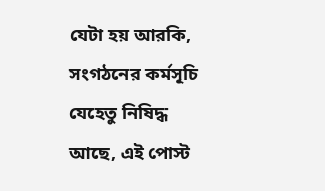যেটা হয় আরকি, সংগঠনের কর্মসূচি যেহেতু নিষিদ্ধ আছে, এই পোস্ট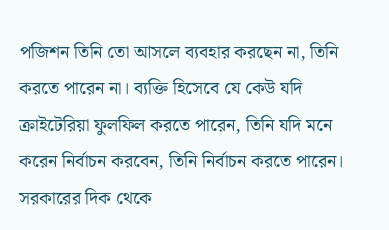পজিশন তিনি তো আসলে ব্যবহার করছেন না, তিনি করতে পারেন না। ব্যক্তি হিসেবে যে কেউ যদি ক্রাইটেরিয়া ফুলফিল করতে পারেন, তিনি যদি মনে করেন নির্বাচন করবেন, তিনি নির্বাচন করতে পারেন। সরকারের দিক থেকে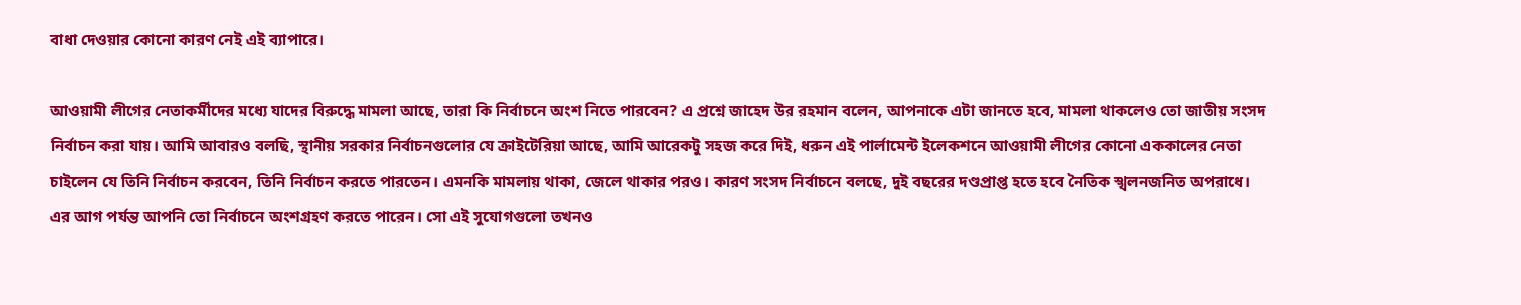বাধা দেওয়ার কোনো কারণ নেই এই ব্যাপারে।

আওয়ামী লীগের নেতাকর্মীদের মধ্যে যাদের বিরুদ্ধে মামলা আছে, তারা কি নির্বাচনে অংশ নিতে পারবেন? এ প্রশ্নে জাহেদ উর রহমান বলেন, আপনাকে এটা জানতে হবে, মামলা থাকলেও তো জাতীয় সংসদ নির্বাচন করা যায়। আমি আবারও বলছি, স্থানীয় সরকার নির্বাচনগুলোর যে ক্রাইটেরিয়া আছে, আমি আরেকটু সহজ করে দিই, ধরুন এই পার্লামেন্ট ইলেকশনে আওয়ামী লীগের কোনো এককালের নেতা চাইলেন যে তিনি নির্বাচন করবেন, তিনি নির্বাচন করতে পারতেন। এমনকি মামলায় থাকা, জেলে থাকার পরও। কারণ সংসদ নির্বাচনে বলছে, দুই বছরের দণ্ডপ্রাপ্ত হতে হবে নৈতিক স্খলনজনিত অপরাধে। এর আগ পর্যন্ত আপনি তো নির্বাচনে অংশগ্রহণ করতে পারেন। সো এই সুযোগগুলো তখনও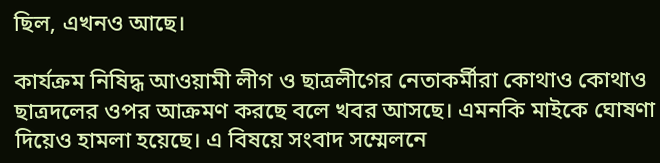ছিল, এখনও আছে।

কার্যক্রম নিষিদ্ধ আওয়ামী লীগ ও ছাত্রলীগের নেতাকর্মীরা কোথাও কোথাও ছাত্রদলের ওপর আক্রমণ করছে বলে খবর আসছে। এমনকি মাইকে ঘোষণা দিয়েও হামলা হয়েছে। এ বিষয়ে সংবাদ সম্মেলনে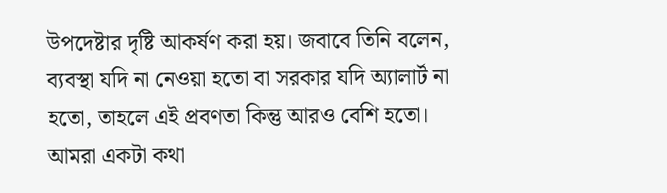উপদেষ্টার দৃষ্টি আকর্ষণ করা হয়। জবাবে তিনি বলেন, ব্যবস্থা যদি না নেওয়া হতো বা সরকার যদি অ্যালার্ট না হতো, তাহলে এই প্রবণতা কিন্তু আরও বেশি হতো। আমরা একটা কথা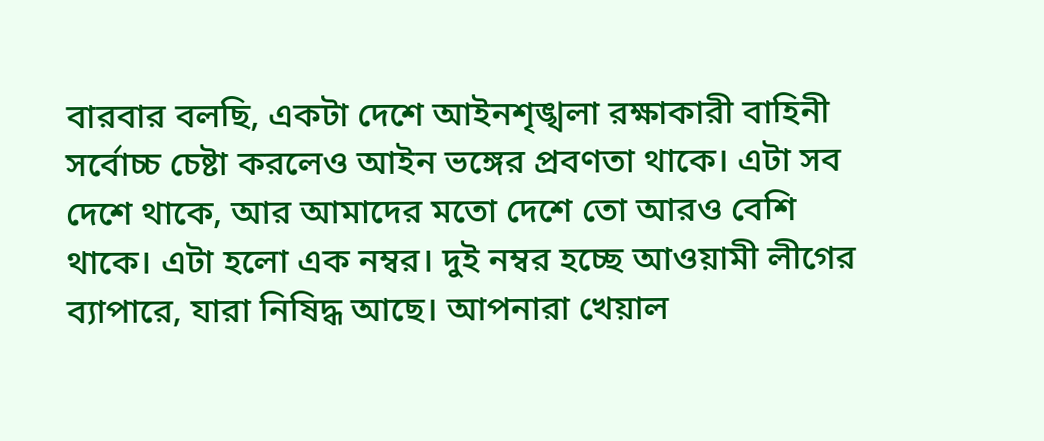বারবার বলছি, একটা দেশে আইনশৃঙ্খলা রক্ষাকারী বাহিনী সর্বোচ্চ চেষ্টা করলেও আইন ভঙ্গের প্রবণতা থাকে। এটা সব দেশে থাকে, আর আমাদের মতো দেশে তো আরও বেশি থাকে। এটা হলো এক নম্বর। দুই নম্বর হচ্ছে আওয়ামী লীগের ব্যাপারে, যারা নিষিদ্ধ আছে। আপনারা খেয়াল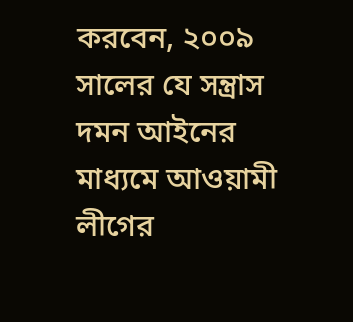করবেন, ২০০৯ সালের যে সন্ত্রাস দমন আইনের মাধ্যমে আওয়ামী লীগের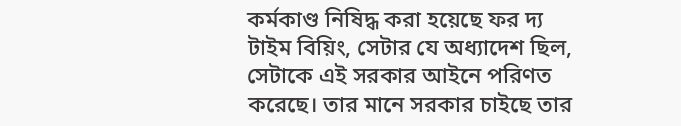কর্মকাণ্ড নিষিদ্ধ করা হয়েছে ফর দ্য টাইম বিয়িং, সেটার যে অধ্যাদেশ ছিল, সেটাকে এই সরকার আইনে পরিণত করেছে। তার মানে সরকার চাইছে তার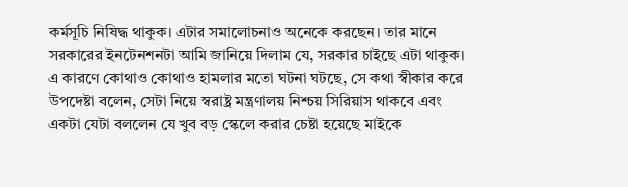কর্মসূচি নিষিদ্ধ থাকুক। এটার সমালোচনাও অনেকে করছেন। তার মানে সরকারের ইনটেনশনটা আমি জানিয়ে দিলাম যে, সরকার চাইছে এটা থাকুক। এ কারণে কোথাও কোথাও হামলার মতো ঘটনা ঘটছে, সে কথা স্বীকার করে উপদেষ্টা বলেন, সেটা নিয়ে স্বরাষ্ট্র মন্ত্রণালয় নিশ্চয় সিরিয়াস থাকবে এবং একটা যেটা বললেন যে খুব বড় স্কেলে করার চেষ্টা হয়েছে মাইকে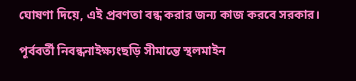ঘোষণা দিয়ে, এই প্রবণতা বন্ধ করার জন্য কাজ করবে সরকার।

পূর্ববর্তী নিবন্ধনাইক্ষ্যংছড়ি সীমান্তে স্থলমাইন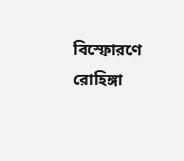বিস্ফোরণে রোহিঙ্গা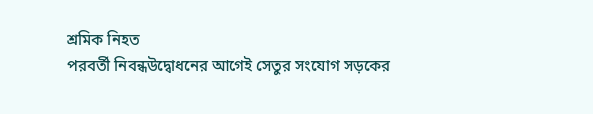শ্রমিক নিহত
পরবর্তী নিবন্ধউদ্বোধনের আগেই সেতুর সংযোগ সড়কের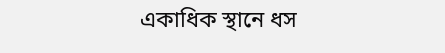একাধিক স্থানে ধস